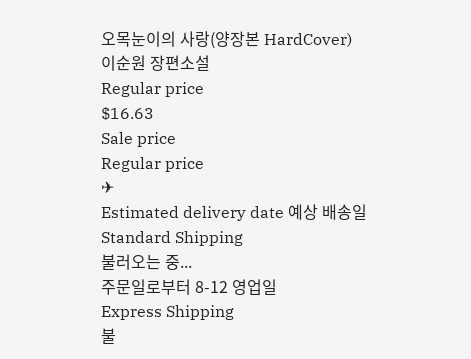오목눈이의 사랑(양장본 HardCover)
이순원 장편소설
Regular price
$16.63
Sale price
Regular price
✈
Estimated delivery date 예상 배송일
Standard Shipping
불러오는 중...
주문일로부터 8-12 영업일
Express Shipping
불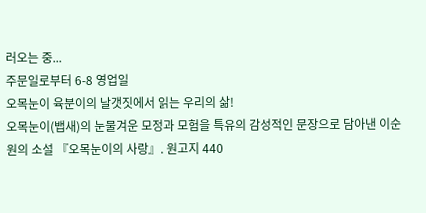러오는 중...
주문일로부터 6-8 영업일
오목눈이 육분이의 날갯짓에서 읽는 우리의 삶!
오목눈이(뱁새)의 눈물겨운 모정과 모험을 특유의 감성적인 문장으로 담아낸 이순원의 소설 『오목눈이의 사랑』. 원고지 440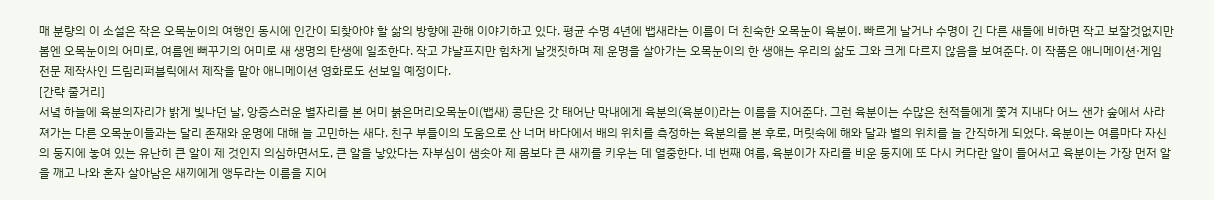매 분량의 이 소설은 작은 오목눈이의 여행인 동시에 인간이 되찾아야 할 삶의 방향에 관해 이야기하고 있다. 평균 수명 4년에 뱁새라는 이름이 더 친숙한 오목눈이 육분이. 빠르게 날거나 수명이 긴 다른 새들에 비하면 작고 보잘것없지만 봄엔 오목눈이의 어미로, 여름엔 뻐꾸기의 어미로 새 생명의 탄생에 일조한다. 작고 갸냘프지만 힘차게 날갯짓하며 제 운명을 살아가는 오목눈이의 한 생애는 우리의 삶도 그와 크게 다르지 않음을 보여준다. 이 작품은 애니메이션·게임 전문 제작사인 드림리퍼블릭에서 제작을 맡아 애니메이션 영화로도 선보일 예정이다.
[간략 줄거리]
서녘 하늘에 육분의자리가 밝게 빛나던 날, 앙증스러운 별자리를 본 어미 붉은머리오목눈이(뱁새) 콩단은 갓 태어난 막내에게 육분의(육분이)라는 이름을 지어준다. 그런 육분이는 수많은 천적들에게 쫓겨 지내다 어느 샌가 숲에서 사라져가는 다른 오목눈이들과는 달리 존재와 운명에 대해 늘 고민하는 새다. 친구 부들이의 도움으로 산 너머 바다에서 배의 위치를 측정하는 육분의를 본 후로, 머릿속에 해와 달과 별의 위치를 늘 간직하게 되었다. 육분이는 여름마다 자신의 둥지에 놓여 있는 유난히 큰 알이 제 것인지 의심하면서도, 큰 알을 낳았다는 자부심이 샘솟아 제 몸보다 큰 새끼를 키우는 데 열중한다. 네 번째 여름, 육분이가 자리를 비운 둥지에 또 다시 커다란 알이 들어서고 육분이는 가장 먼저 알을 깨고 나와 혼자 살아남은 새끼에게 앵두라는 이름을 지어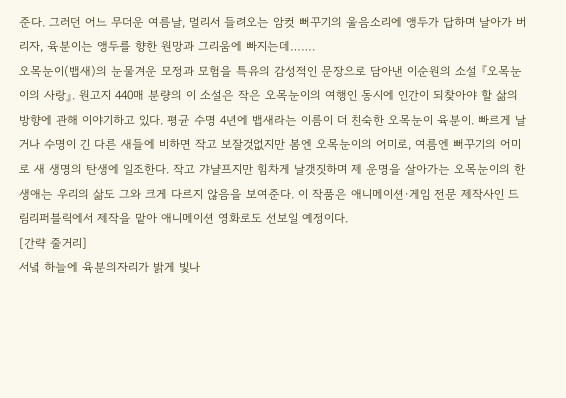준다. 그러던 어느 무더운 여름날, 멀리서 들려오는 암컷 뻐꾸기의 울음소리에 앵두가 답하며 날아가 버리자, 육분이는 앵두를 향한 원망과 그리움에 빠지는데…….
오목눈이(뱁새)의 눈물겨운 모정과 모험을 특유의 감성적인 문장으로 담아낸 이순원의 소설 『오목눈이의 사랑』. 원고지 440매 분량의 이 소설은 작은 오목눈이의 여행인 동시에 인간이 되찾아야 할 삶의 방향에 관해 이야기하고 있다. 평균 수명 4년에 뱁새라는 이름이 더 친숙한 오목눈이 육분이. 빠르게 날거나 수명이 긴 다른 새들에 비하면 작고 보잘것없지만 봄엔 오목눈이의 어미로, 여름엔 뻐꾸기의 어미로 새 생명의 탄생에 일조한다. 작고 갸냘프지만 힘차게 날갯짓하며 제 운명을 살아가는 오목눈이의 한 생애는 우리의 삶도 그와 크게 다르지 않음을 보여준다. 이 작품은 애니메이션·게임 전문 제작사인 드림리퍼블릭에서 제작을 맡아 애니메이션 영화로도 선보일 예정이다.
[간략 줄거리]
서녘 하늘에 육분의자리가 밝게 빛나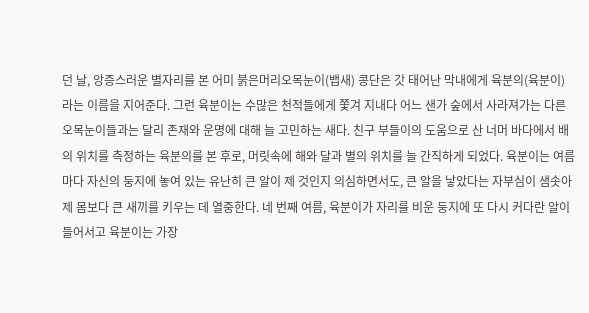던 날, 앙증스러운 별자리를 본 어미 붉은머리오목눈이(뱁새) 콩단은 갓 태어난 막내에게 육분의(육분이)라는 이름을 지어준다. 그런 육분이는 수많은 천적들에게 쫓겨 지내다 어느 샌가 숲에서 사라져가는 다른 오목눈이들과는 달리 존재와 운명에 대해 늘 고민하는 새다. 친구 부들이의 도움으로 산 너머 바다에서 배의 위치를 측정하는 육분의를 본 후로, 머릿속에 해와 달과 별의 위치를 늘 간직하게 되었다. 육분이는 여름마다 자신의 둥지에 놓여 있는 유난히 큰 알이 제 것인지 의심하면서도, 큰 알을 낳았다는 자부심이 샘솟아 제 몸보다 큰 새끼를 키우는 데 열중한다. 네 번째 여름, 육분이가 자리를 비운 둥지에 또 다시 커다란 알이 들어서고 육분이는 가장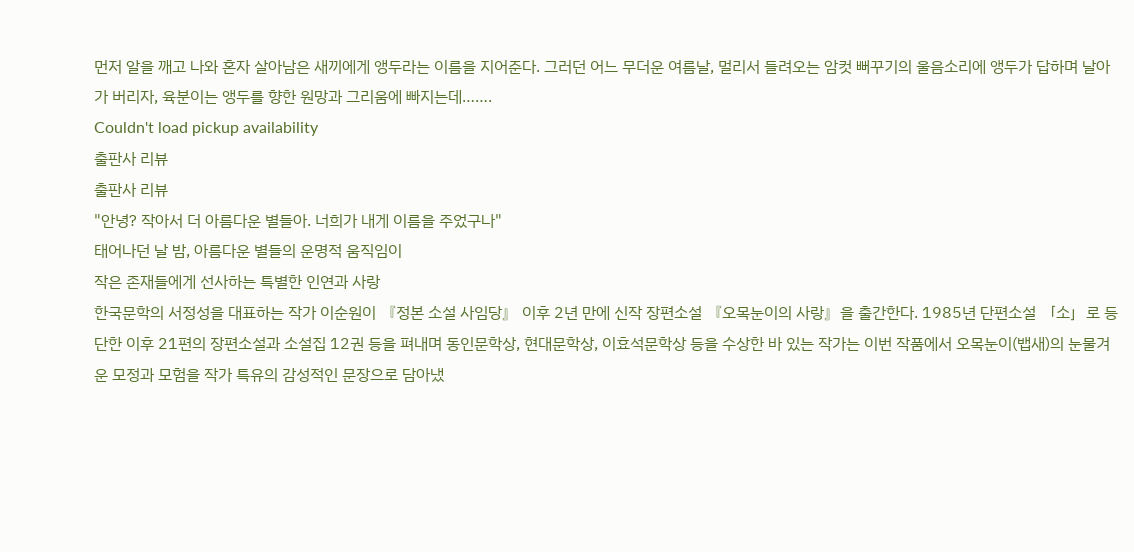먼저 알을 깨고 나와 혼자 살아남은 새끼에게 앵두라는 이름을 지어준다. 그러던 어느 무더운 여름날, 멀리서 들려오는 암컷 뻐꾸기의 울음소리에 앵두가 답하며 날아가 버리자, 육분이는 앵두를 향한 원망과 그리움에 빠지는데…….
Couldn't load pickup availability
출판사 리뷰
출판사 리뷰
"안녕? 작아서 더 아름다운 별들아. 너희가 내게 이름을 주었구나"
태어나던 날 밤, 아름다운 별들의 운명적 움직임이
작은 존재들에게 선사하는 특별한 인연과 사랑
한국문학의 서정성을 대표하는 작가 이순원이 『정본 소설 사임당』 이후 2년 만에 신작 장편소설 『오목눈이의 사랑』을 출간한다. 1985년 단편소설 「소」로 등단한 이후 21편의 장편소설과 소설집 12권 등을 펴내며 동인문학상, 현대문학상, 이효석문학상 등을 수상한 바 있는 작가는 이번 작품에서 오목눈이(뱁새)의 눈물겨운 모정과 모험을 작가 특유의 감성적인 문장으로 담아냈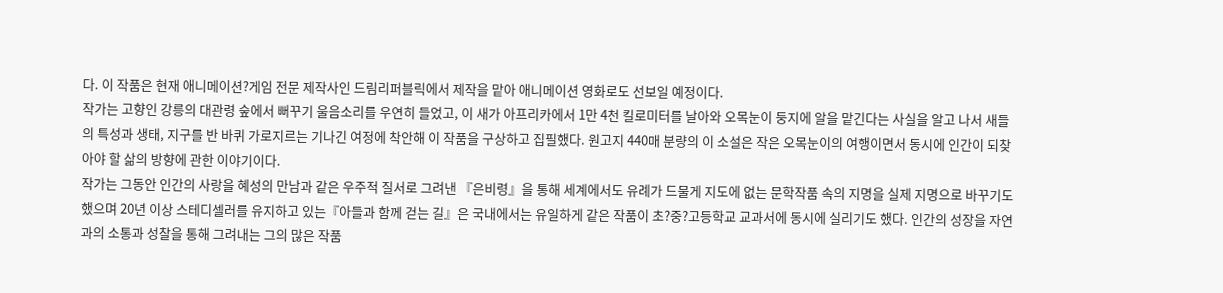다. 이 작품은 현재 애니메이션?게임 전문 제작사인 드림리퍼블릭에서 제작을 맡아 애니메이션 영화로도 선보일 예정이다.
작가는 고향인 강릉의 대관령 숲에서 뻐꾸기 울음소리를 우연히 들었고, 이 새가 아프리카에서 1만 4천 킬로미터를 날아와 오목눈이 둥지에 알을 맡긴다는 사실을 알고 나서 새들의 특성과 생태, 지구를 반 바퀴 가로지르는 기나긴 여정에 착안해 이 작품을 구상하고 집필했다. 원고지 440매 분량의 이 소설은 작은 오목눈이의 여행이면서 동시에 인간이 되찾아야 할 삶의 방향에 관한 이야기이다.
작가는 그동안 인간의 사랑을 혜성의 만남과 같은 우주적 질서로 그려낸 『은비령』을 통해 세계에서도 유례가 드물게 지도에 없는 문학작품 속의 지명을 실제 지명으로 바꾸기도 했으며 20년 이상 스테디셀러를 유지하고 있는『아들과 함께 걷는 길』은 국내에서는 유일하게 같은 작품이 초?중?고등학교 교과서에 동시에 실리기도 했다. 인간의 성장을 자연과의 소통과 성찰을 통해 그려내는 그의 많은 작품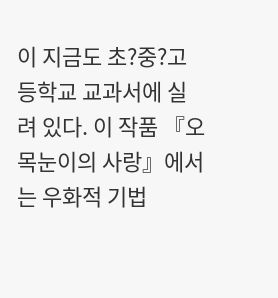이 지금도 초?중?고등학교 교과서에 실려 있다. 이 작품 『오목눈이의 사랑』에서는 우화적 기법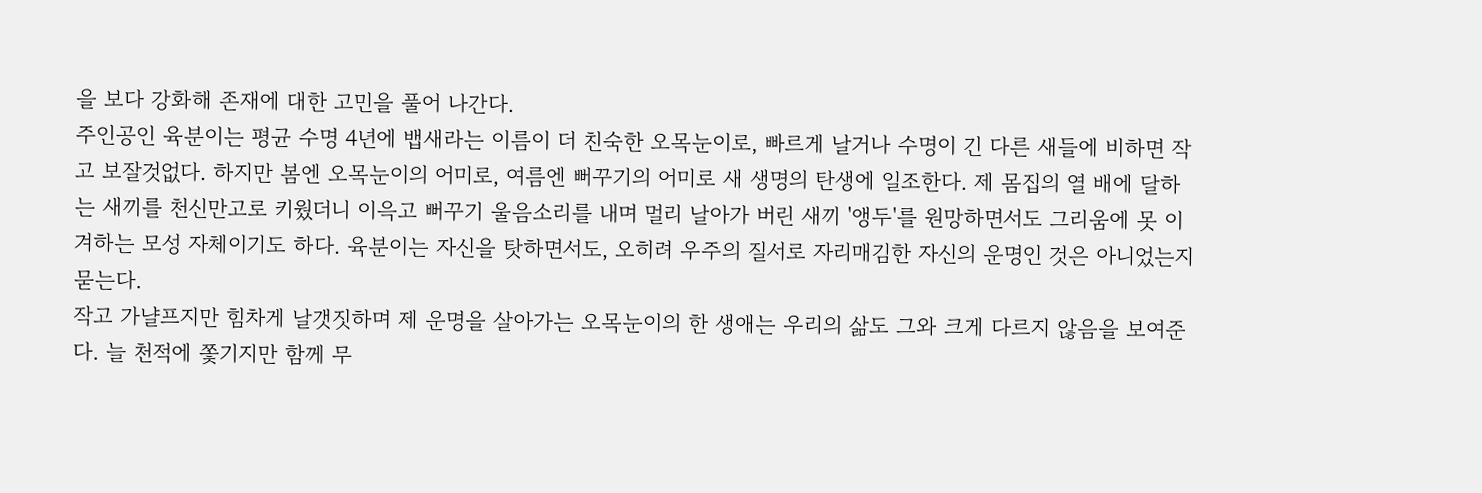을 보다 강화해 존재에 대한 고민을 풀어 나간다.
주인공인 육분이는 평균 수명 4년에 뱁새라는 이름이 더 친숙한 오목눈이로, 빠르게 날거나 수명이 긴 다른 새들에 비하면 작고 보잘것없다. 하지만 봄엔 오목눈이의 어미로, 여름엔 뻐꾸기의 어미로 새 생명의 탄생에 일조한다. 제 몸집의 열 배에 달하는 새끼를 천신만고로 키웠더니 이윽고 뻐꾸기 울음소리를 내며 멀리 날아가 버린 새끼 '앵두'를 원망하면서도 그리움에 못 이겨하는 모성 자체이기도 하다. 육분이는 자신을 탓하면서도, 오히려 우주의 질서로 자리매김한 자신의 운명인 것은 아니었는지 묻는다.
작고 가냘프지만 힘차게 날갯짓하며 제 운명을 살아가는 오목눈이의 한 생애는 우리의 삶도 그와 크게 다르지 않음을 보여준다. 늘 천적에 쫓기지만 함께 무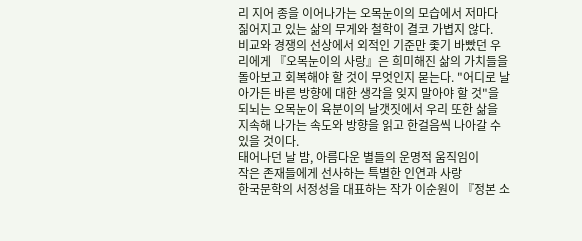리 지어 종을 이어나가는 오목눈이의 모습에서 저마다 짊어지고 있는 삶의 무게와 철학이 결코 가볍지 않다.
비교와 경쟁의 선상에서 외적인 기준만 좇기 바빴던 우리에게 『오목눈이의 사랑』은 희미해진 삶의 가치들을 돌아보고 회복해야 할 것이 무엇인지 묻는다. "어디로 날아가든 바른 방향에 대한 생각을 잊지 말아야 할 것"을 되뇌는 오목눈이 육분이의 날갯짓에서 우리 또한 삶을 지속해 나가는 속도와 방향을 읽고 한걸음씩 나아갈 수 있을 것이다.
태어나던 날 밤, 아름다운 별들의 운명적 움직임이
작은 존재들에게 선사하는 특별한 인연과 사랑
한국문학의 서정성을 대표하는 작가 이순원이 『정본 소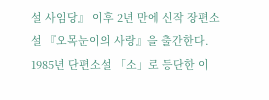설 사임당』 이후 2년 만에 신작 장편소설 『오목눈이의 사랑』을 출간한다. 1985년 단편소설 「소」로 등단한 이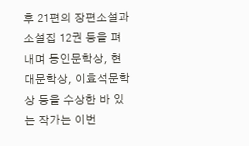후 21편의 장편소설과 소설집 12권 등을 펴내며 동인문학상, 현대문학상, 이효석문학상 등을 수상한 바 있는 작가는 이번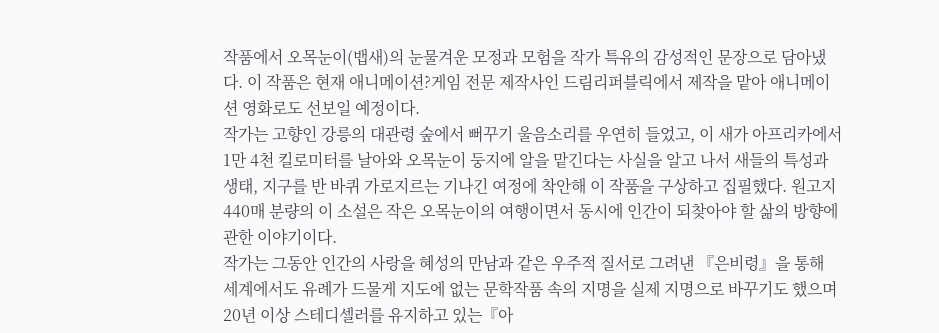작품에서 오목눈이(뱁새)의 눈물겨운 모정과 모험을 작가 특유의 감성적인 문장으로 담아냈다. 이 작품은 현재 애니메이션?게임 전문 제작사인 드림리퍼블릭에서 제작을 맡아 애니메이션 영화로도 선보일 예정이다.
작가는 고향인 강릉의 대관령 숲에서 뻐꾸기 울음소리를 우연히 들었고, 이 새가 아프리카에서 1만 4천 킬로미터를 날아와 오목눈이 둥지에 알을 맡긴다는 사실을 알고 나서 새들의 특성과 생태, 지구를 반 바퀴 가로지르는 기나긴 여정에 착안해 이 작품을 구상하고 집필했다. 원고지 440매 분량의 이 소설은 작은 오목눈이의 여행이면서 동시에 인간이 되찾아야 할 삶의 방향에 관한 이야기이다.
작가는 그동안 인간의 사랑을 혜성의 만남과 같은 우주적 질서로 그려낸 『은비령』을 통해 세계에서도 유례가 드물게 지도에 없는 문학작품 속의 지명을 실제 지명으로 바꾸기도 했으며 20년 이상 스테디셀러를 유지하고 있는『아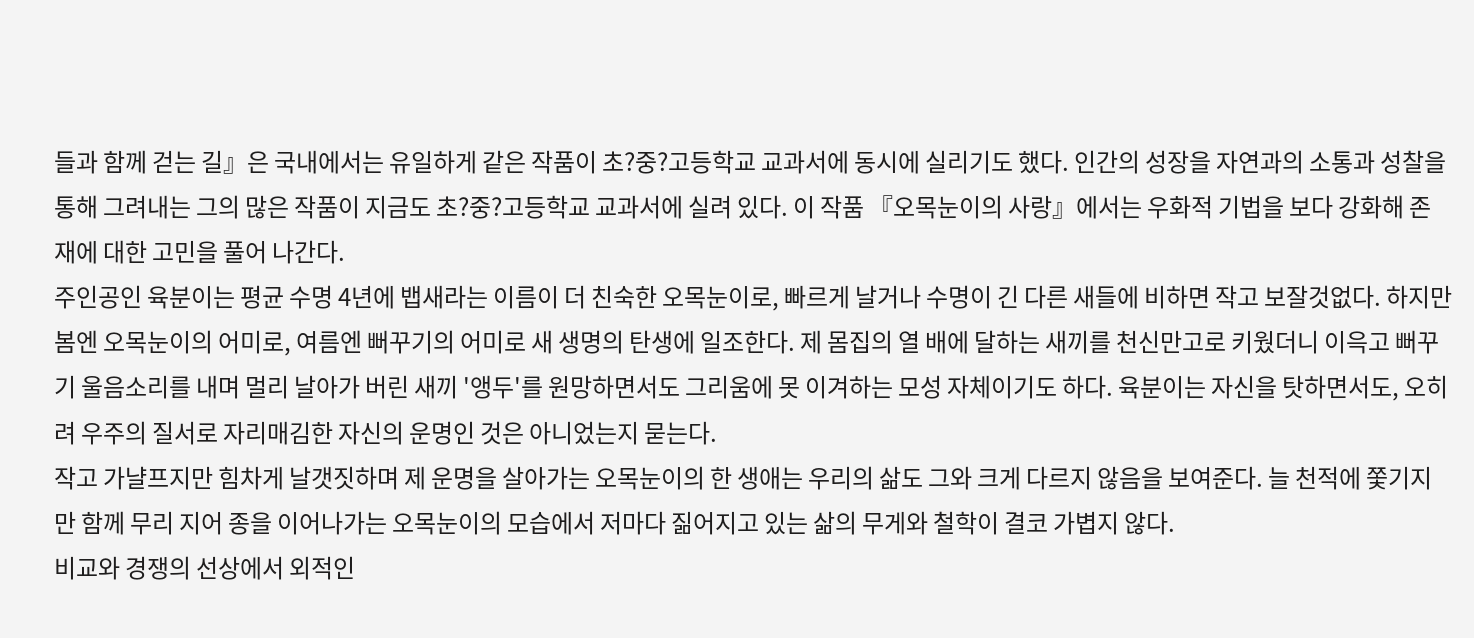들과 함께 걷는 길』은 국내에서는 유일하게 같은 작품이 초?중?고등학교 교과서에 동시에 실리기도 했다. 인간의 성장을 자연과의 소통과 성찰을 통해 그려내는 그의 많은 작품이 지금도 초?중?고등학교 교과서에 실려 있다. 이 작품 『오목눈이의 사랑』에서는 우화적 기법을 보다 강화해 존재에 대한 고민을 풀어 나간다.
주인공인 육분이는 평균 수명 4년에 뱁새라는 이름이 더 친숙한 오목눈이로, 빠르게 날거나 수명이 긴 다른 새들에 비하면 작고 보잘것없다. 하지만 봄엔 오목눈이의 어미로, 여름엔 뻐꾸기의 어미로 새 생명의 탄생에 일조한다. 제 몸집의 열 배에 달하는 새끼를 천신만고로 키웠더니 이윽고 뻐꾸기 울음소리를 내며 멀리 날아가 버린 새끼 '앵두'를 원망하면서도 그리움에 못 이겨하는 모성 자체이기도 하다. 육분이는 자신을 탓하면서도, 오히려 우주의 질서로 자리매김한 자신의 운명인 것은 아니었는지 묻는다.
작고 가냘프지만 힘차게 날갯짓하며 제 운명을 살아가는 오목눈이의 한 생애는 우리의 삶도 그와 크게 다르지 않음을 보여준다. 늘 천적에 쫓기지만 함께 무리 지어 종을 이어나가는 오목눈이의 모습에서 저마다 짊어지고 있는 삶의 무게와 철학이 결코 가볍지 않다.
비교와 경쟁의 선상에서 외적인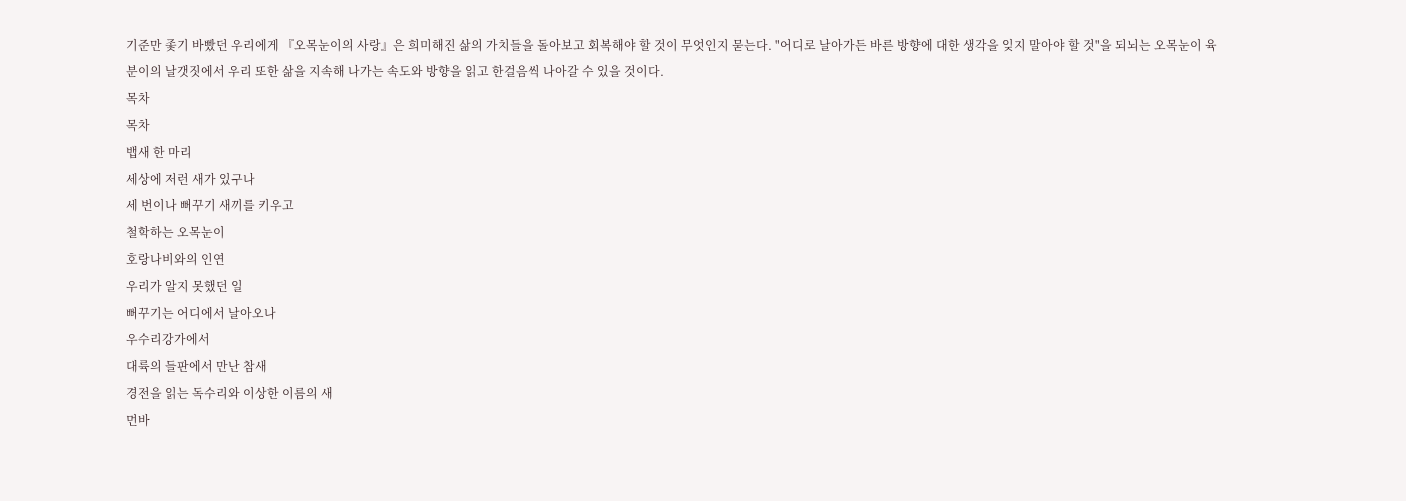기준만 좇기 바빴던 우리에게 『오목눈이의 사랑』은 희미해진 삶의 가치들을 돌아보고 회복해야 할 것이 무엇인지 묻는다. "어디로 날아가든 바른 방향에 대한 생각을 잊지 말아야 할 것"을 되뇌는 오목눈이 육분이의 날갯짓에서 우리 또한 삶을 지속해 나가는 속도와 방향을 읽고 한걸음씩 나아갈 수 있을 것이다.
목차
목차
뱁새 한 마리
세상에 저런 새가 있구나
세 번이나 뻐꾸기 새끼를 키우고
철학하는 오목눈이
호랑나비와의 인연
우리가 알지 못했던 일
뻐꾸기는 어디에서 날아오나
우수리강가에서
대륙의 들판에서 만난 참새
경전을 읽는 독수리와 이상한 이름의 새
먼바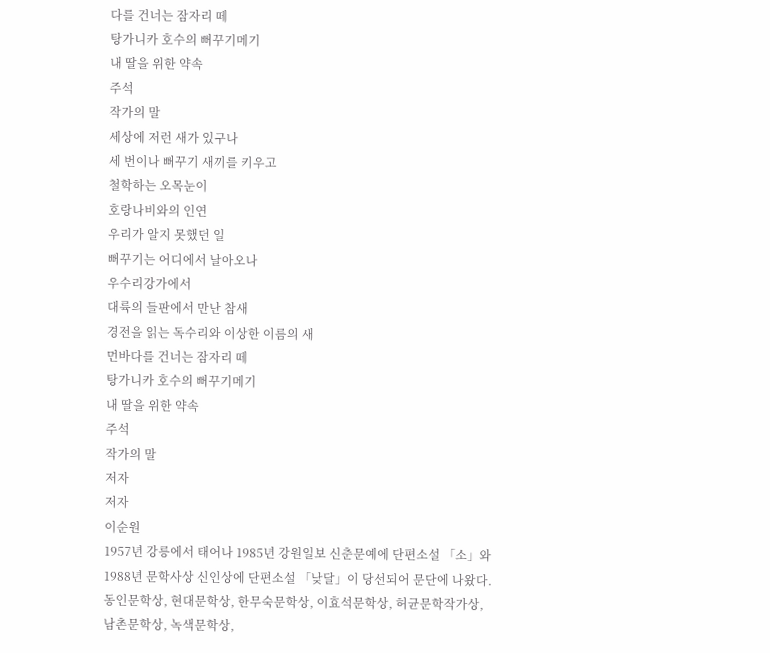다를 건너는 잠자리 떼
탕가니카 호수의 뻐꾸기메기
내 딸을 위한 약속
주석
작가의 말
세상에 저런 새가 있구나
세 번이나 뻐꾸기 새끼를 키우고
철학하는 오목눈이
호랑나비와의 인연
우리가 알지 못했던 일
뻐꾸기는 어디에서 날아오나
우수리강가에서
대륙의 들판에서 만난 참새
경전을 읽는 독수리와 이상한 이름의 새
먼바다를 건너는 잠자리 떼
탕가니카 호수의 뻐꾸기메기
내 딸을 위한 약속
주석
작가의 말
저자
저자
이순원
1957년 강릉에서 태어나 1985년 강원일보 신춘문예에 단편소설 「소」와 1988년 문학사상 신인상에 단편소설 「낮달」이 당선되어 문단에 나왔다. 동인문학상, 현대문학상, 한무숙문학상, 이효석문학상, 허균문학작가상, 남촌문학상, 녹색문학상,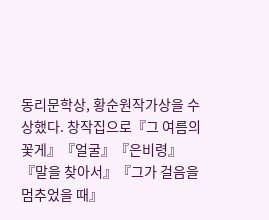동리문학상, 황순원작가상을 수상했다. 창작집으로『그 여름의 꽃게』『얼굴』『은비령』『말을 찾아서』『그가 걸음을 멈추었을 때』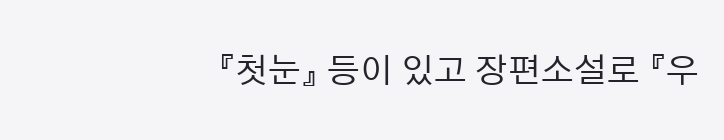『첫눈』 등이 있고 장편소설로 『우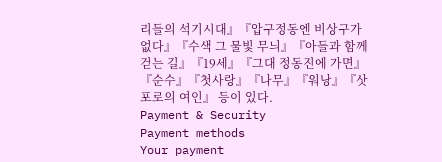리들의 석기시대』『압구정동엔 비상구가 없다』『수색 그 물빛 무늬』『아들과 함께 걷는 길』『19세』『그대 정동진에 가면』『순수』『첫사랑』『나무』『워낭』『삿포로의 여인』 등이 있다.
Payment & Security
Payment methods
Your payment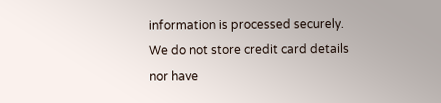information is processed securely. We do not store credit card details nor have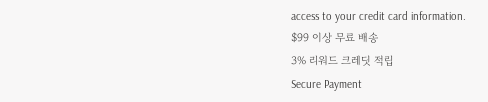access to your credit card information.
$99 이상 무료 배송
3% 리워드 크레딧 적립
Secure Payment